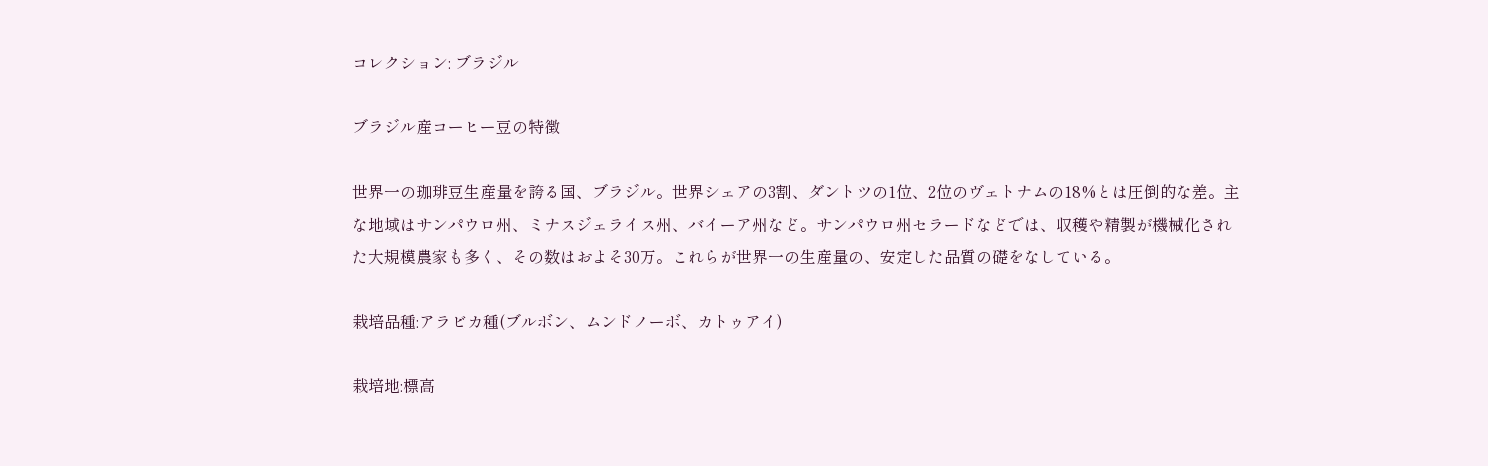コレクション: ブラジル

ブラジル産コーヒー豆の特徴

世界一の珈琲豆生産量を誇る国、ブラジル。世界シェアの3割、ダントツの1位、2位のヴェトナムの18%とは圧倒的な差。主な地域はサンパウロ州、ミナスジェライス州、バイーア州など。サンパウロ州セラードなどでは、収穫や精製が機械化された大規模農家も多く、その数はおよそ30万。これらが世界一の生産量の、安定した品質の礎をなしている。

栽培品種:アラビカ種(ブルボン、ムンドノーボ、カトゥアイ)

栽培地:標高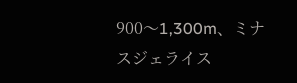900〜1,300m、ミナスジェライス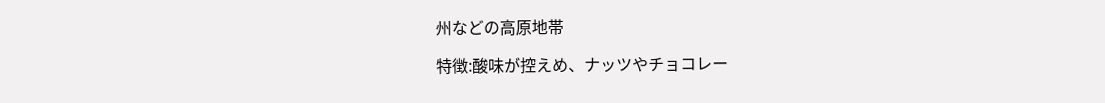州などの高原地帯

特徴:酸味が控えめ、ナッツやチョコレー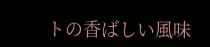トの香ばしい風味